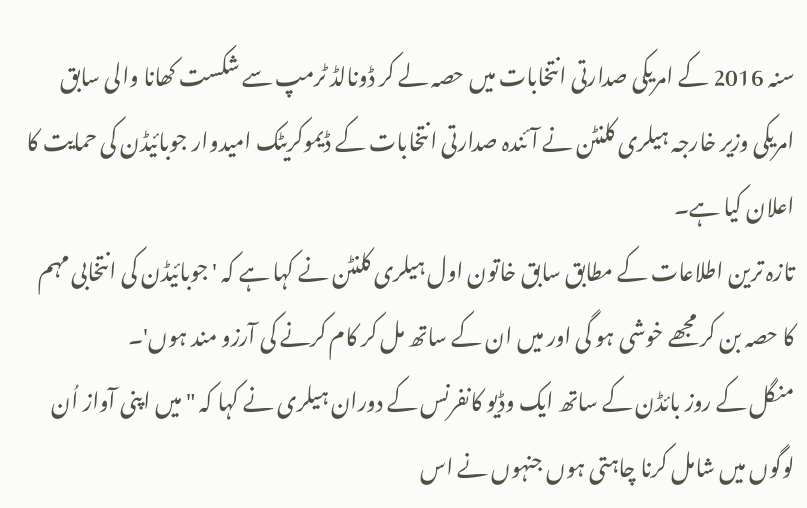سنہ 2016 کے امریکی صدارتی انتخابات میں حصہ لے کر ڈونالڈ ٹرمپ سے شکست کھانا والی سابق امریکی وزیر خارجہ ہیلری کلنٹن نے آئندہ صدارتی انتخابات کے ڈیموکریٹک امیدوار جوبائیڈن کی حمایت کا اعلان کیا ہے۔
تازہ ترین اطلاعات کے مطابق سابق خاتون اول ہیلری کلنٹن نے کہا ہے کہ 'جوبائیڈن کی انتخابی مہم کا حصہ بن کر مجھے خوشی ہو گی اور میں ان کے ساتھ مل کر کام کرنے کی آرزو مند ہوں'۔
منگل کے روز بائڈن کے ساتھ ایک وڈیو کانفرنس کے دوران ہیلری نے کہا کہ "میں اپنی آواز اُن لوگوں میں شامل کرنا چاہتی ہوں جنہوں نے اس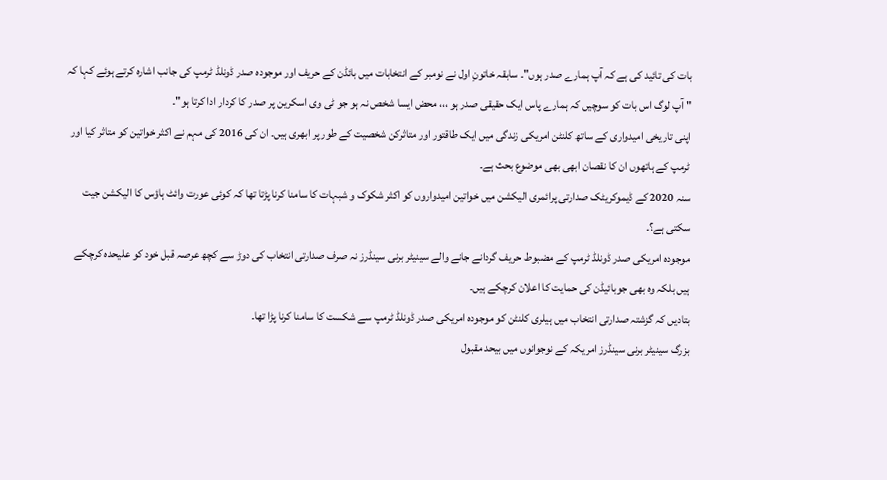بات کی تائید کی ہے کہ آپ ہمارے صدر ہوں"۔ سابقہ خاتونِ اول نے نومبر کے انتخابات میں بائڈن کے حریف اور موجودہ صدر ڈونلڈ ٹرمپ کی جانب اشارہ کرتے ہوئے کہا کہ " آپ لوگ اس بات کو سوچیں کہ ہمارے پاس ایک حقیقی صدر ہو ،،، محض ایسا شخص نہ ہو جو ٹی وی اسکرین پر صدر کا کردار ادا کرتا ہو"۔
اپنی تاریخی امیدواری کے ساتھ کلنٹن امریکی زندگی میں ایک طاقتور اور متاثرکن شخصیت کے طور پر ابھری ہیں۔ ان کی 2016 کی مہم نے اکثر خواتین کو متاثر کیا اور ٹرمپ کے ہاتھوں ان کا نقصان ابھی بھی موضوع بحث ہے۔
سنہ 2020 کے ڈیموکریٹک صدارتی پرائمری الیکشن میں خواتین امیدواروں کو اکثر شکوک و شبہات کا سامنا کرنا پڑتا تھا کہ کوئی عورت وائٹ ہاؤس کا الیکشن جیت سکتی ہے؟۔
موجودہ امریکی صدر ڈونلڈ ٹرمپ کے مضبوط حریف گردانے جانے والے سینیٹر برنی سینڈرز نہ صرف صدارتی انتخاب کی دوڑ سے کچھ عرصہ قبل خود کو علیحدہ کرچکے ہیں بلکہ وہ بھی جوبائیڈن کی حمایت کا اعلان کرچکے ہیں۔
بتادیں کہ گزشتہ صدارتی انتخاب میں ہیلری کلنٹن کو موجودہ امریکی صدر ڈونلڈ ٹرمپ سے شکست کا سامنا کرنا پڑا تھا۔
بزرگ سینیٹر برنی سینڈرز امریکہ کے نوجوانوں میں بیحد مقبول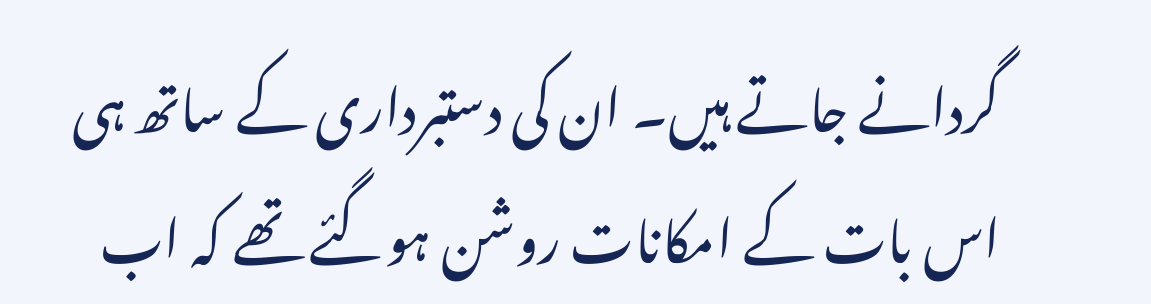گردانے جاتے ہیں۔ ان کی دستبرداری کے ساتھ ہی اس بات کے امکانات روشن ہوگئے تھے کہ اب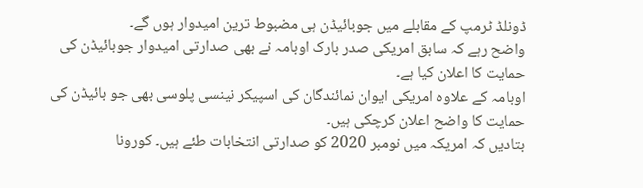ڈونلڈ ٹرمپ کے مقابلے میں جوبائیڈن ہی مضبوط ترین امیدوار ہوں گے۔
واضح رہے کہ سابق امریکی صدر بارک اوبامہ نے بھی صدارتی امیدوار جوبائیڈن کی حمایت کا اعلان کیا ہے۔
اوبامہ کے علاوہ امریکی ایوان نمائندگان کی اسپیکر نینسی پلوسی بھی جو بائیڈن کی حمایت کا واضح اعلان کرچکی ہیں۔
بتادیں کہ امریکہ میں نومبر 2020 کو صدارتی انتخابات طئے ہیں۔ کورونا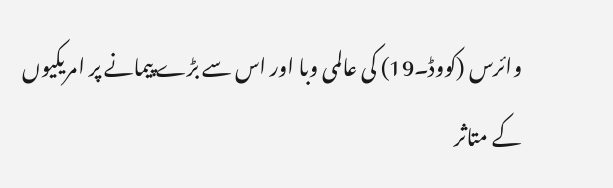وائرس (کووڈ۔19) کی عالمی وبا اور اس سے بڑے پیمانے پر امریکیوں کے متاثر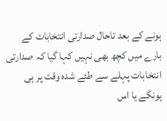ہونے کے بعد تاحال صدارتی انتخابات کے بارے میں کچھ بھی نہیں کہا گیا کہ صدارتی انتخابات پہلے سے طئے شدہ وقت پر ہی ہونگے یا اس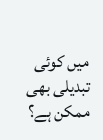میں کوئی تبدیلی بھی ممکن ہے؟